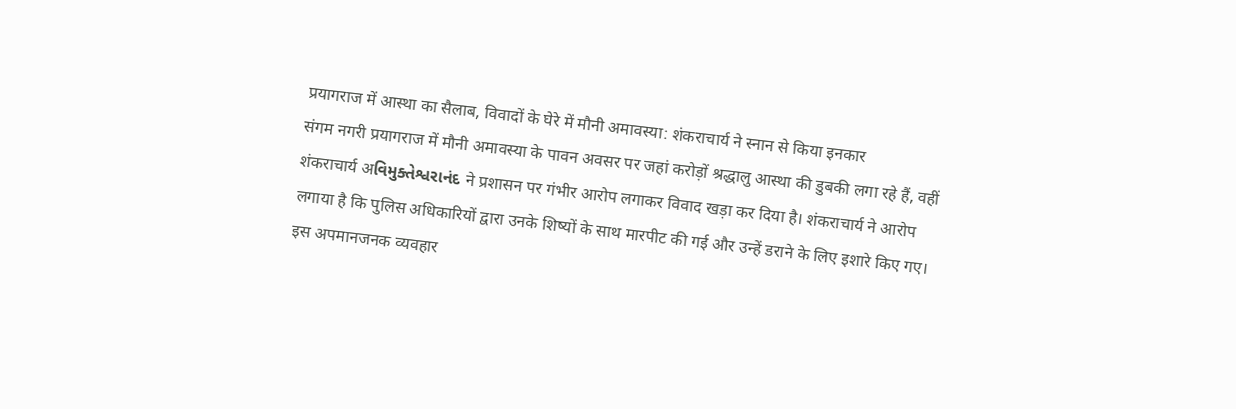प्रयागराज में आस्था का सैलाब, विवादों के घेरे में मौनी अमावस्या: शंकराचार्य ने स्नान से किया इनकार
संगम नगरी प्रयागराज में मौनी अमावस्या के पावन अवसर पर जहां करोड़ों श्रद्धालु आस्था की डुबकी लगा रहे हैं, वहीं शंकराचार्य अવિમુક્તેશ્વરાનંદ ने प्रशासन पर गंभीर आरोप लगाकर विवाद खड़ा कर दिया है। शंकराचार्य ने आरोप लगाया है कि पुलिस अधिकारियों द्वारा उनके शिष्यों के साथ मारपीट की गई और उन्हें डराने के लिए इशारे किए गए। इस अपमानजनक व्यवहार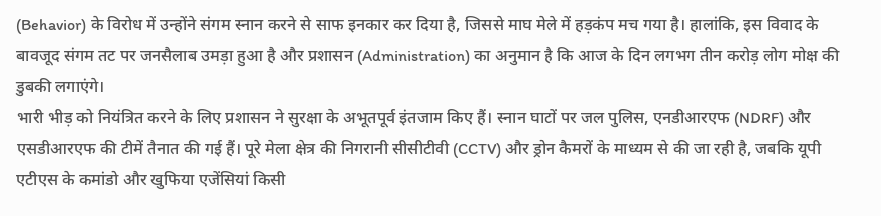(Behavior) के विरोध में उन्होंने संगम स्नान करने से साफ इनकार कर दिया है, जिससे माघ मेले में हड़कंप मच गया है। हालांकि, इस विवाद के बावजूद संगम तट पर जनसैलाब उमड़ा हुआ है और प्रशासन (Administration) का अनुमान है कि आज के दिन लगभग तीन करोड़ लोग मोक्ष की डुबकी लगाएंगे।
भारी भीड़ को नियंत्रित करने के लिए प्रशासन ने सुरक्षा के अभूतपूर्व इंतजाम किए हैं। स्नान घाटों पर जल पुलिस, एनडीआरएफ (NDRF) और एसडीआरएफ की टीमें तैनात की गई हैं। पूरे मेला क्षेत्र की निगरानी सीसीटीवी (CCTV) और ड्रोन कैमरों के माध्यम से की जा रही है, जबकि यूपी एटीएस के कमांडो और खुफिया एजेंसियां किसी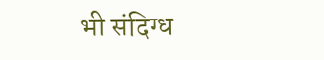भी संदिग्ध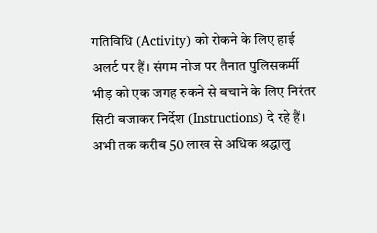गतिविधि (Activity) को रोकने के लिए हाई अलर्ट पर हैं। संगम नोज पर तैनात पुलिसकर्मी भीड़ को एक जगह रुकने से बचाने के लिए निरंतर सिटी बजाकर निर्देश (Instructions) दे रहे हैं। अभी तक करीब 50 लाख से अधिक श्रद्धालु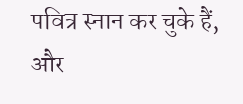पवित्र स्नान कर चुके हैं, और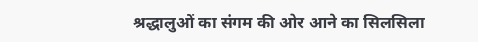श्रद्धालुओं का संगम की ओर आने का सिलसिला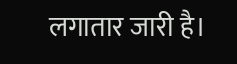लगातार जारी है।